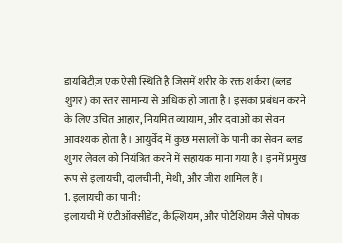डायबिटीज़ एक ऐसी स्थिति है जिसमें शरीर के रक्त शर्करा (ब्लड शुगर) का स्तर सामान्य से अधिक हो जाता है। इसका प्रबंधन करने के लिए उचित आहार, नियमित व्यायाम, और दवाओं का सेवन आवश्यक होता है। आयुर्वेद में कुछ मसालों के पानी का सेवन ब्लड शुगर लेवल को नियंत्रित करने में सहायक माना गया है। इनमें प्रमुख रूप से इलायची, दालचीनी, मेथी, और जीरा शामिल हैं।
1. इलायची का पानी:
इलायची में एंटीऑक्सीडेंट, कैल्शियम, और पोटैशियम जैसे पोषक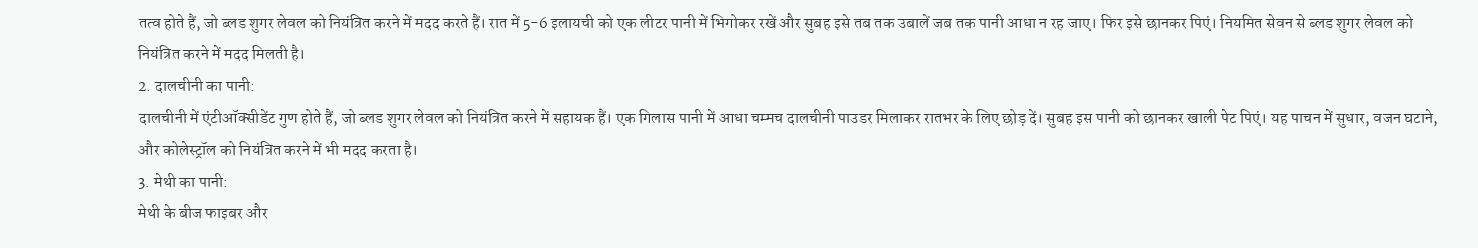तत्व होते हैं, जो ब्लड शुगर लेवल को नियंत्रित करने में मदद करते हैं। रात में 5-6 इलायची को एक लीटर पानी में भिगोकर रखें और सुबह इसे तब तक उबालें जब तक पानी आधा न रह जाए। फिर इसे छानकर पिएं। नियमित सेवन से ब्लड शुगर लेवल को नियंत्रित करने में मदद मिलती है।
2. दालचीनी का पानी:
दालचीनी में एंटीऑक्सीडेंट गुण होते हैं, जो ब्लड शुगर लेवल को नियंत्रित करने में सहायक हैं। एक गिलास पानी में आधा चम्मच दालचीनी पाउडर मिलाकर रातभर के लिए छोड़ दें। सुबह इस पानी को छानकर खाली पेट पिएं। यह पाचन में सुधार, वजन घटाने, और कोलेस्ट्रॉल को नियंत्रित करने में भी मदद करता है।
3. मेथी का पानी:
मेथी के बीज फाइबर और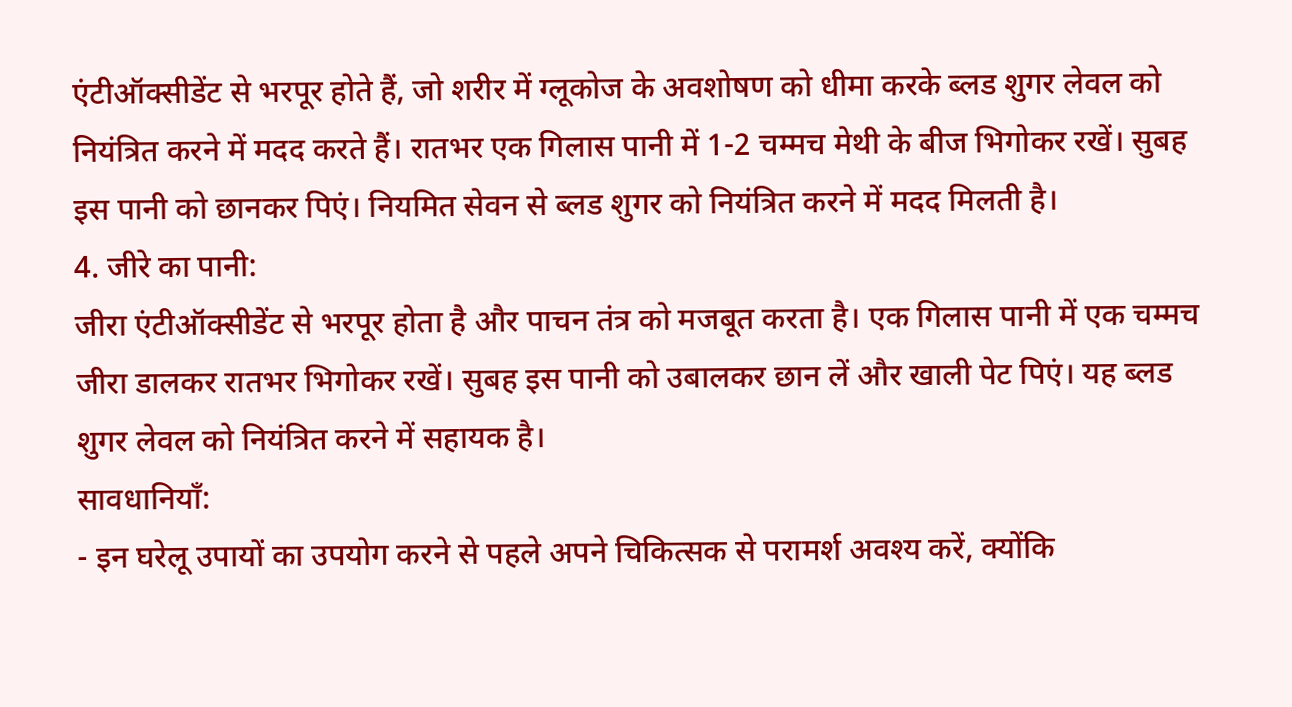एंटीऑक्सीडेंट से भरपूर होते हैं, जो शरीर में ग्लूकोज के अवशोषण को धीमा करके ब्लड शुगर लेवल को नियंत्रित करने में मदद करते हैं। रातभर एक गिलास पानी में 1-2 चम्मच मेथी के बीज भिगोकर रखें। सुबह इस पानी को छानकर पिएं। नियमित सेवन से ब्लड शुगर को नियंत्रित करने में मदद मिलती है।
4. जीरे का पानी:
जीरा एंटीऑक्सीडेंट से भरपूर होता है और पाचन तंत्र को मजबूत करता है। एक गिलास पानी में एक चम्मच जीरा डालकर रातभर भिगोकर रखें। सुबह इस पानी को उबालकर छान लें और खाली पेट पिएं। यह ब्लड शुगर लेवल को नियंत्रित करने में सहायक है।
सावधानियाँ:
- इन घरेलू उपायों का उपयोग करने से पहले अपने चिकित्सक से परामर्श अवश्य करें, क्योंकि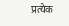प्रत्येक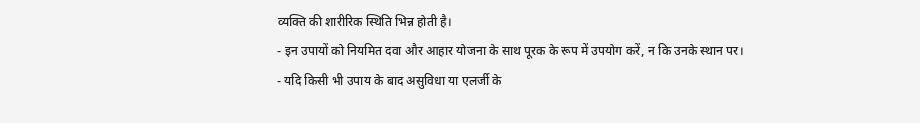व्यक्ति की शारीरिक स्थिति भिन्न होती है।
- इन उपायों को नियमित दवा और आहार योजना के साथ पूरक के रूप में उपयोग करें, न कि उनके स्थान पर।
- यदि किसी भी उपाय के बाद असुविधा या एलर्जी के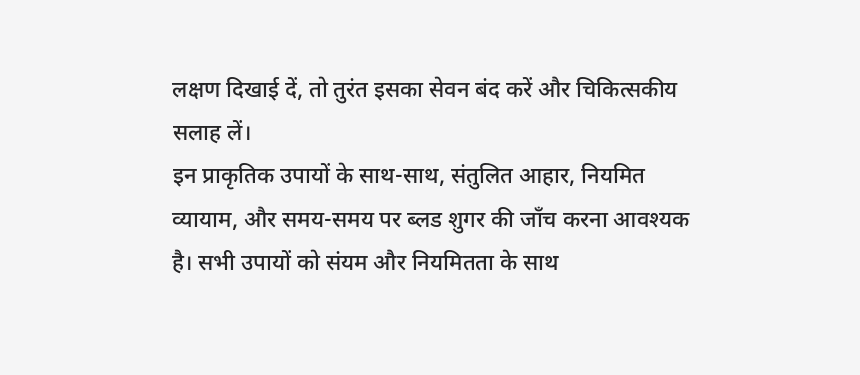लक्षण दिखाई दें, तो तुरंत इसका सेवन बंद करें और चिकित्सकीय सलाह लें।
इन प्राकृतिक उपायों के साथ-साथ, संतुलित आहार, नियमित व्यायाम, और समय-समय पर ब्लड शुगर की जाँच करना आवश्यक है। सभी उपायों को संयम और नियमितता के साथ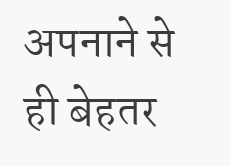अपनाने से ही बेहतर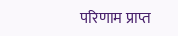परिणाम प्राप्त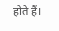होते हैं।